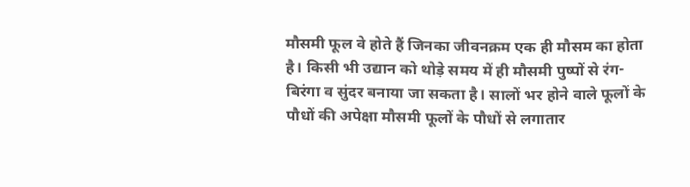मौसमी फूल वे होते हैं जिनका जीवनक्रम एक ही मौसम का होता है। किसी भी उद्यान को थोड़े समय में ही मौसमी पुष्पों से रंग-बिरंगा व सुंदर बनाया जा सकता है। सालों भर होने वाले फूलों के पौधों की अपेक्षा मौसमी फूलों के पौधों से लगातार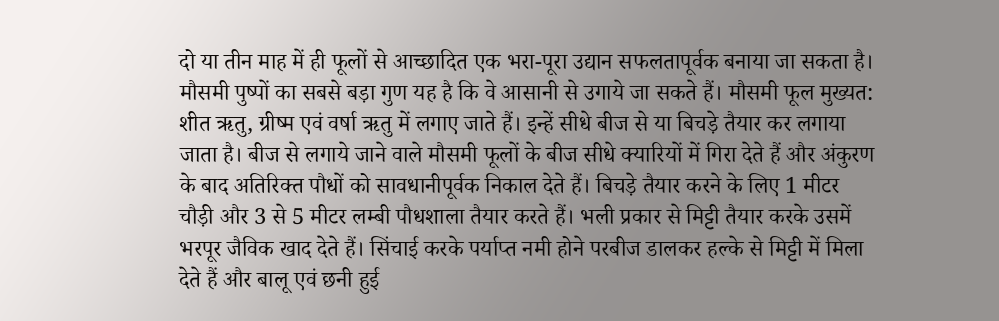दो या तीन माह में ही फूलों से आच्छादित एक भरा-पूरा उद्यान सफलतापूर्वक बनाया जा सकता है। मौसमी पुष्पों का सबसे बड़ा गुण यह है कि वे आसानी से उगाये जा सकते हैं। मौसमी फूल मुख्यत: शीत ऋतु, ग्रीष्म एवं वर्षा ऋतु में लगाए जाते हैं। इन्हें सीधे बीज से या बिचड़े तैयार कर लगाया जाता है। बीज से लगाये जाने वाले मौसमी फूलों के बीज सीधे क्यारियों में गिरा देते हैं और अंकुरण के बाद अतिरिक्त पौधों को सावधानीपूर्वक निकाल देते हैं। बिचड़े तैयार करने के लिए 1 मीटर चौड़ी और 3 से 5 मीटर लम्बी पौधशाला तैयार करते हैं। भली प्रकार से मिट्टी तैयार करके उसमें भरपूर जैविक खाद देते हैं। सिंचाई करके पर्याप्त नमी होने परबीज डालकर हल्के से मिट्टी में मिला देते हैं और बालू एवं छनी हुई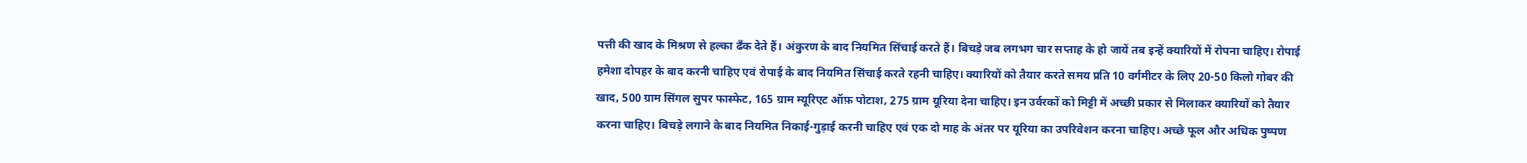पत्ती की खाद के मिश्रण से हल्का ढँक देते हैं। अंकुरण के बाद नियमित सिंचाई करते हैं। बिचड़े जब लगभग चार सप्ताह के हो जायें तब इन्हें क्यारियों में रोपना चाहिए। रोपाई हमेशा दोपहर के बाद करनी चाहिए एवं रोपाई के बाद नियमित सिंचाई करते रहनी चाहिए। क्यारियों को तैयार करते समय प्रति 10 वर्गमीटर के लिए 20-50 किलो गोबर की खाद, 500 ग्राम सिंगल सुपर फास्फेट, 165 ग्राम म्यूरिएट ऑफ़ पोटाश, 275 ग्राम यूरिया देना चाहिए। इन उर्वरकों को मिट्टी में अच्छी प्रकार से मिलाकर क्यारियों को तैयार करना चाहिए। बिचड़े लगाने के बाद नियमित निकाई-गुड़ाई करनी चाहिए एवं एक दो माह के अंतर पर यूरिया का उपरिवेशन करना चाहिए। अच्छे फूल और अधिक पुष्पण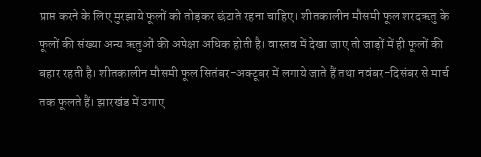प्राप्त करने के लिए मुरझाये फूलों को तोड़कर छंटाते रहना चाहिए। शीतकालीन मौसमी फूल शरदऋतु के फूलों की संख्या अन्य ऋतुओं की अपेक्षा अधिक होती है। वास्तव में देखा जाए तो जाड़ों में ही फूलों की बहार रहती है। शीतकालीन मौसमी फूल सितंबर-अक्टूबर में लगाये जाते हैं तथा नवंबर-दिसंबर से मार्च तक फूलते हैं। झारखंड में उगाए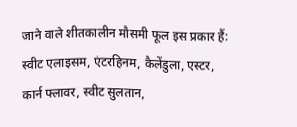जाने वाले शीतकालीन मौसमी फूल इस प्रकार हैं: स्वीट एलाइसम, एंटरहिनम, कैलेंडुला, एस्टर, कार्न फ्लावर, स्वीट सुलतान,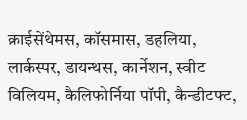क्राईसेंथेमस, कॉसमास, डहलिया, लार्कस्पर, डायन्थस, कार्नेशन, स्वीट विलियम, कैलिफोर्निया पॉपी, कैन्डीटफ्ट,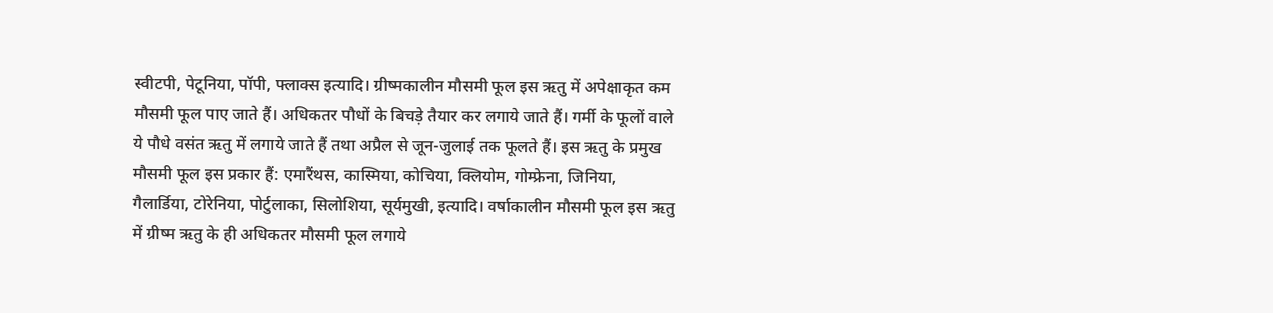स्वीटपी, पेटूनिया, पॉपी, फ्लाक्स इत्यादि। ग्रीष्मकालीन मौसमी फूल इस ऋतु में अपेक्षाकृत कम मौसमी फूल पाए जाते हैं। अधिकतर पौधों के बिचड़े तैयार कर लगाये जाते हैं। गर्मी के फूलों वाले ये पौधे वसंत ऋतु में लगाये जाते हैं तथा अप्रैल से जून-जुलाई तक फूलते हैं। इस ऋतु के प्रमुख मौसमी फूल इस प्रकार हैं: एमारैंथस, कास्मिया, कोचिया, क्लियोम, गोम्फ्रेना, जिनिया, गैलार्डिया, टोरेनिया, पोर्टुलाका, सिलोशिया, सूर्यमुखी, इत्यादि। वर्षाकालीन मौसमी फूल इस ऋतु में ग्रीष्म ऋतु के ही अधिकतर मौसमी फूल लगाये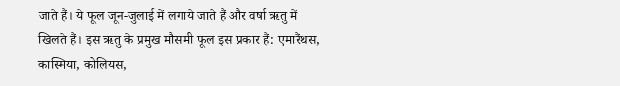जाते हैं। ये फूल जून-जुलाई में लगाये जाते हैं और वर्षा ऋतु में खिलते हैं। इस ऋतु के प्रमुख मौसमी फूल इस प्रकार हैं: एमारैंथस, कास्मिया, कोलियस,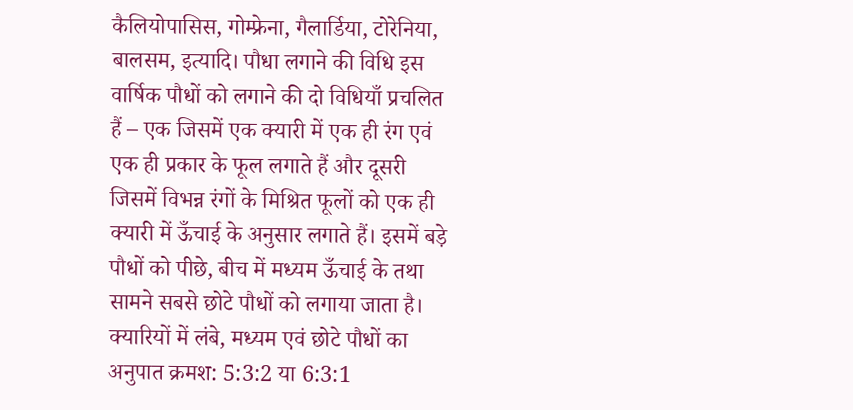कैलियोपासिस, गोम्फ्रेना, गैलार्डिया, टोरेनिया, बालसम, इत्यादि। पौधा लगाने की विधि इस वार्षिक पौधों को लगाने की दो विधियाँ प्रचलित हैं – एक जिसमें एक क्यारी में एक ही रंग एवं एक ही प्रकार के फूल लगाते हैं और दूसरी जिसमें विभन्न रंगों के मिश्रित फूलों को एक ही क्यारी में ऊँचाई के अनुसार लगाते हैं। इसमें बड़े पौधों को पीछे, बीच में मध्यम ऊँचाई के तथा सामने सबसे छोटे पौधों को लगाया जाता है। क्यारियों में लंबे, मध्यम एवं छोटे पौधों का अनुपात क्रमश: 5:3:2 या 6:3:1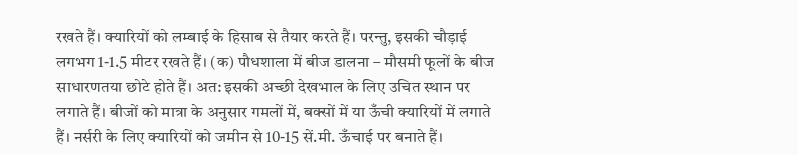रखते हैं। क्यारियों को लम्बाई के हिसाब से तैयार करते हैं। परन्तु, इसकी चौड़ाई लगभग 1-1.5 मीटर रखते हैं। (क) पौधशाला में बीज डालना – मौसमी फूलों के बीज साधारणतया छोटे होते हैं। अत: इसकी अच्छी देखभाल के लिए उचित स्थान पर लगाते हैं। बीजों को मात्रा के अनुसार गमलों में, बक्सों में या ऊँची क्यारियों में लगाते हैं। नर्सरी के लिए क्यारियों को जमीन से 10-15 सें.मी. ऊँचाई पर बनाते हैं।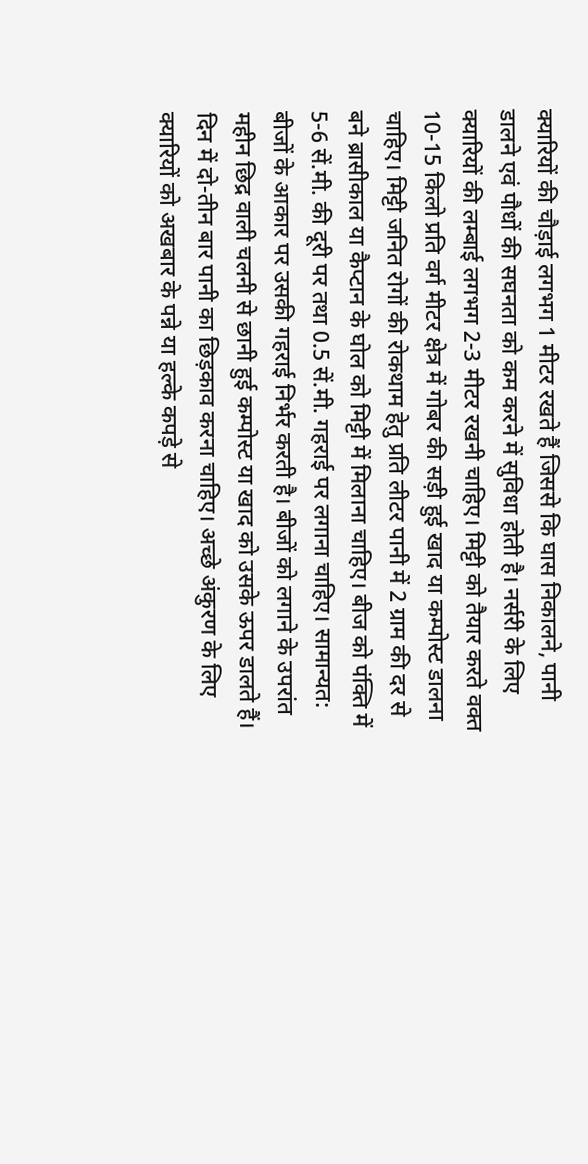क्यारियों की चौड़ाई लगभग 1 मीटर रखते हैं जिससे कि घास निकालने, पानी डालने एवं पौधों की सघनता को कम करने में सुविधा होती है। नर्सरी के लिए क्यारियों की लम्बाई लगभग 2-3 मीटर रखनी चाहिए। मिट्टी को तैयार करते वक्त 10-15 किलो प्रति वर्ग मीटर क्षेत्र में गोबर की सड़ी हुई खाद या कम्पोस्ट डालना चाहिए। मिट्टी जनित रोगों की रोकथाम हेतु प्रति लीटर पानी में 2 ग्राम की दर से बने ब्रासीकाल या कैप्टान के घोल को मिट्टी में मिलाना चाहिए। बीज को पंक्ति में 5-6 सें.मी. की दूरी पर तथा 0.5 सें.मी. गहराई पर लगाना चाहिए। सामान्यत: बीजों के आकार पर उसकी गहराई निर्भर करती है। बीजों को लगाने के उपरांत महीन छिद्र वाली चलनी से छानी हुई कम्पोस्ट या खाद को उसके ऊपर डालते हैं। दिन में दो-तीन बार पानी का छिड़काव करना चाहिए। अच्छे अंकुरण के लिए क्यारियों को अखबार के पन्ने या हल्के कपड़े से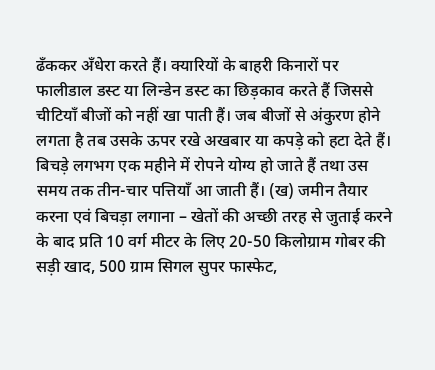ढँककर अँधेरा करते हैं। क्यारियों के बाहरी किनारों पर फालीडाल डस्ट या लिन्डेन डस्ट का छिड़काव करते हैं जिससे चीटियाँ बीजों को नहीं खा पाती हैं। जब बीजों से अंकुरण होने लगता है तब उसके ऊपर रखे अखबार या कपड़े को हटा देते हैं। बिचड़े लगभग एक महीने में रोपने योग्य हो जाते हैं तथा उस समय तक तीन-चार पत्तियाँ आ जाती हैं। (ख) जमीन तैयार करना एवं बिचड़ा लगाना – खेतों की अच्छी तरह से जुताई करने के बाद प्रति 10 वर्ग मीटर के लिए 20-50 किलोग्राम गोबर की सड़ी खाद, 500 ग्राम सिगल सुपर फास्फेट,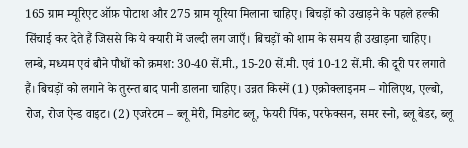165 ग्राम म्यूरिएट ऑफ़ पोटाश और 275 ग्राम यूरिया मिलाना चाहिए। बिचड़ों को उखाड़ने के पहले हल्की सिंचाई कर देते हैं जिससे कि ये क्यारी में जल्दी लग जाएँ। बिचड़ों को शाम के समय ही उखाड़ना चाहिए। लम्बे, मध्यम एवं बौने पौधों को क्रमश: 30-40 सें.मी., 15-20 सें.मी. एवं 10-12 सें.मी. की दूरी पर लगाते हैं। बिचड़ों को लगाने के तुरन्त बाद पानी डालना चाहिए। उन्नत किस्में (1) एक्रोक्लाइनम – गोलिएथ, एल्बो, रोज, रोज ऐन्ड वाइट। (2) एजरेटम – ब्लू मेरी, मिडगेट ब्लू, फेयरी पिंक, परफेक्सन, समर स्नो, ब्लू बेडर, ब्लू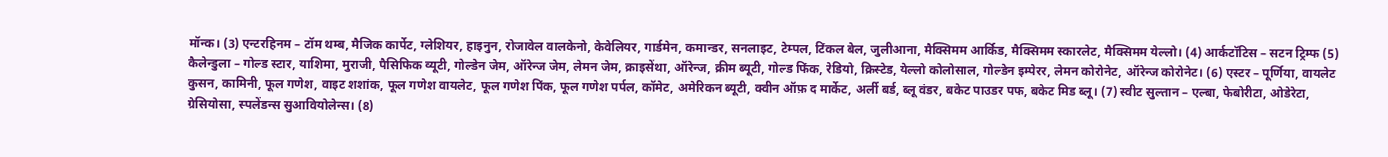मॉन्क। (3) एन्टरहिनम – टॉम थम्ब, मैजिक कार्पेट, ग्लेशियर, हाइनुन, रोजावेल वालकेनो, केवेलियर, गार्डमेन, कमान्डर, सनलाइट, टेम्पल, टिंकल बेल, जुलीआना, मैक्सिमम आर्किड, मैक्सिमम स्कारलेट, मैक्सिमम येल्लो। (4) आर्कटॉटिस – सटन ट्रिम्फ (5) कैलेन्डुला – गोल्ड स्टार, याशिमा, मुराजी, पैसिफिक व्यूटी, गोल्डेन जेम, ऑरेन्ज जेम, लेमन जेम, क्राइसेंथा, ऑरेन्ज, क्रीम ब्यूटी, गोल्ड फिंक, रेडियो, क्रिस्टेड, येल्लो कोलोसाल, गोल्डेन इम्पेरर, लेमन कोरोनेट, ऑरेन्ज कोरोनेट। (6) एस्टर – पूर्णिया, वायलेट कुसन, कामिनी, फूल गणेश, वाइट शशांक, फूल गणेश वायलेट, फूल गणेश पिंक, फूल गणेश पर्पल, कॉमेट, अमेरिकन ब्यूटी, क्वीन ऑफ़ द मार्केट, अर्ली बर्ड, ब्लू वंडर, बकेट पाउडर पफ, बकेट मिड ब्लू। (7) स्वीट सुल्तान – एल्बा, फेबोरीटा, ओडेरेटा, ग्रेसियोसा, स्पलेंडन्स सुआवियोलेन्स। (8)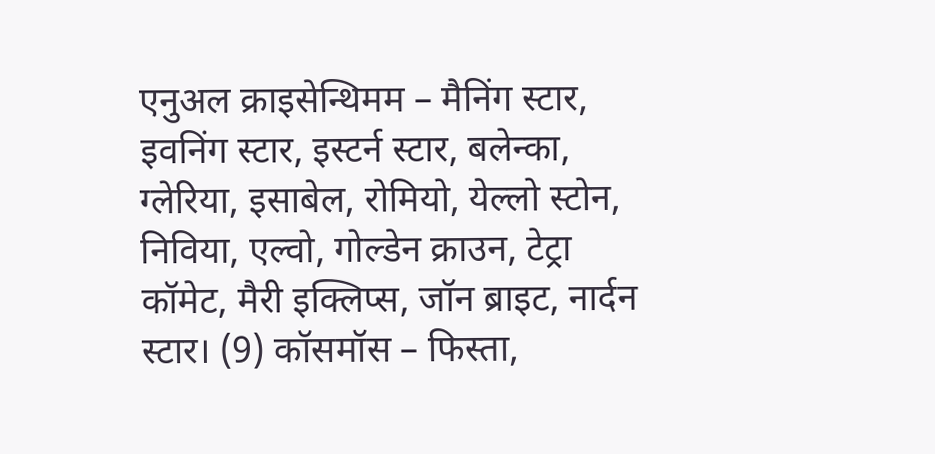एनुअल क्राइसेन्थिमम – मैनिंग स्टार, इवनिंग स्टार, इस्टर्न स्टार, बलेन्का, ग्लेरिया, इसाबेल, रोमियो, येल्लो स्टोन, निविया, एल्वो, गोल्डेन क्राउन, टेट्रा कॉमेट, मैरी इक्लिप्स, जॉन ब्राइट, नार्दन स्टार। (9) कॉसमॉस – फिस्ता,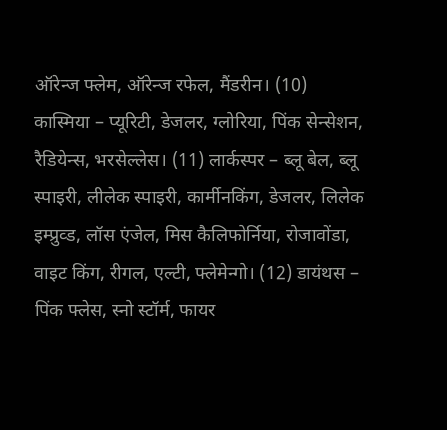ऑरेन्ज फ्लेम, ऑरेन्ज रफेल, मैंडरीन। (10) कास्मिया – प्यूरिटी, डेजलर, ग्लोरिया, पिंक सेन्सेशन, रैडियेन्स, भरसेल्लेस। (11) लार्कस्पर – ब्लू बेल, ब्लू स्पाइरी, लीलेक स्पाइरी, कार्मीनकिंग, डेजलर, लिलेक इम्प्रुव्ड, लॉस एंजेल, मिस कैलिफोर्निया, रोजावोंडा, वाइट किंग, रीगल, एल्टी, फ्लेमेन्गो। (12) डायंथस – पिंक फ्लेस, स्नो स्टॉर्म, फायर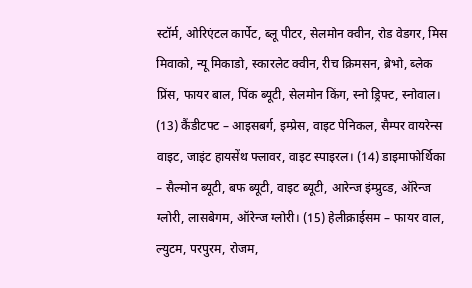स्टॉर्म, ओरिएंटल कार्पेट, ब्लू पीटर, सेलमोन क्वीन, रोड वेडगर, मिस मिवाको, न्यू मिकाडो, स्कारलेट क्वीन, रीच क्रिमसन, ब्रेभो, ब्लेक प्रिंस, फायर बाल, पिंक ब्यूटी, सेलमोन किंग, स्नो ड्रिफ्ट, स्नोवाल। (13) कैंडीटफ्ट – आइसबर्ग, इम्प्रेस, वाइट पेनिकल, सैम्पर वायरेन्स वाइट, जाइंट हायसेंथ फ्लावर, वाइट स्पाइरल। (14) डाइमाफोर्थिका – सैल्मोन ब्यूटी, बफ ब्यूटी, वाइट ब्यूटी, आरेन्ज इंम्प्रुव्ड, ऑरेन्ज ग्लोरी, लासबेगम, ऑरेन्ज ग्लोरी। (15) हेलीक्राईसम – फायर वाल, ल्युटम, परपुरम, रोजम,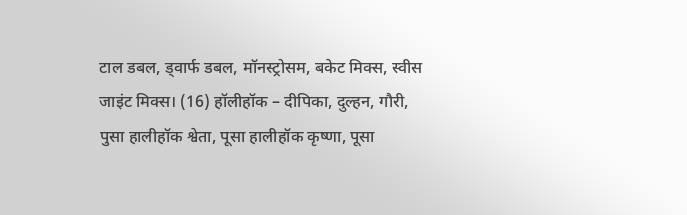टाल डबल, ड्वार्फ डबल, मॉनस्ट्रोसम, बकेट मिक्स, स्वीस जाइंट मिक्स। (16) हॉलीहॉक – दीपिका, दुल्हन, गौरी, पुसा हालीहॉक श्वेता, पूसा हालीहॉक कृष्णा, पूसा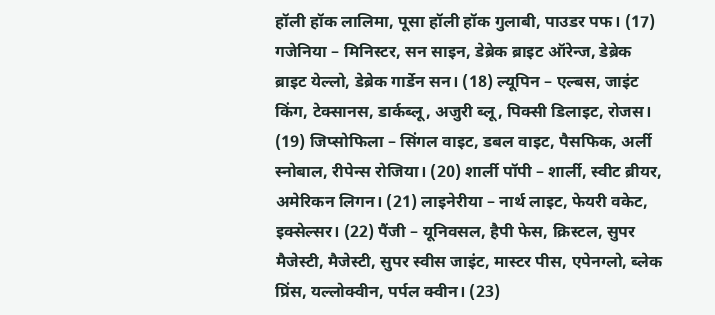हॉली हॉक लालिमा, पूसा हॉली हॉक गुलाबी, पाउडर पफ। (17) गजेनिया – मिनिस्टर, सन साइन, डेब्रेक ब्राइट ऑरेन्ज, डेब्रेक ब्राइट येल्लो, डेब्रेक गार्डेन सन। (18) ल्यूपिन – एल्बस, जाइंट किंग, टेक्सानस, डार्कब्लू, अजुरी ब्लू, पिक्सी डिलाइट, रोजस। (19) जिप्सोफिला – सिंगल वाइट, डबल वाइट, पैसफिक, अर्ली स्नोबाल, रीपेन्स रोजिया। (20) शार्ली पॉपी – शार्ली, स्वीट ब्रीयर, अमेरिकन लिगन। (21) लाइनेरीया – नार्थ लाइट, फेयरी वकेट, इक्सेल्सर। (22) पैंजी – यूनिवसल, हैपी फेस, क्रिस्टल, सुपर मैजेस्टी, मैजेस्टी, सुपर स्वीस जाइंट, मास्टर पीस, एपेनग्लो, ब्लेक प्रिंस, यल्लोक्वीन, पर्पल क्वीन। (23)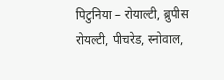पिटुनिया – रोयाल्टी, ब्रुपीस रोयल्टी, पीचरेड, स्नोवाल,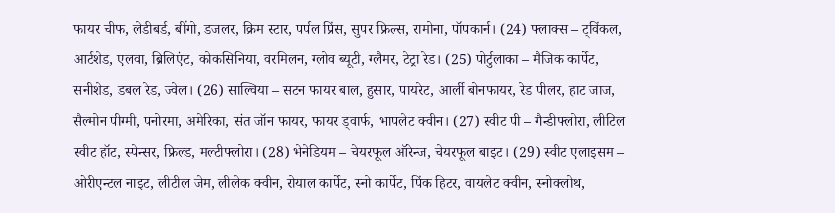फायर चीफ, लेडीबर्ड, बींगो, डजलर, क्रिम स्टार, पर्पल प्रिंस, सुपर फ्रिल्स, रामोना, पॉपकार्न। (24) फ्लाक्स – ट्विंकल, आर्टशेड, एलवा, ब्रिलिएंट, कोकसिनिया, वरमिलन, ग्लोव ब्यूटी, ग्लैमर, टेट्रा रेड। (25) पोर्टुलाका – मैजिक कार्पेट, सनीशेड, डबल रेड, ज्वेल। (26) साल्विया – सटन फायर बाल, हुसार, पायरेट, आर्ली बोनफायर, रेड पीलर, हाट जाज, सैल्मोन पीग्मी, पनोरमा, अमेरिका, संत जॉन फायर, फायर ड्वार्फ, भापलेट क्वीन। (27) स्वीट पी – गैन्डीफ्लोरा, लीटिल स्वीट हॉट, स्पेन्सर, फ्रिल्ड, मल्टीफ्लोरा। (28) भेनेडियम – चेयरफूल ऑरेन्ज, चेयरफूल बाइट। (29) स्वीट एलाइसम – ओरीएन्टल नाइट, लीटील जेम, लीलेक क्वीन, रोयाल कार्पेट, स्नो कार्पेट, पिंक हिटर, वायलेट क्वीन, स्नोक्लोथ,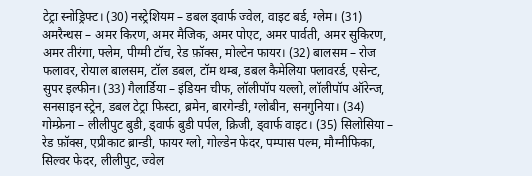टेट्रा स्नोड्रिफ्ट। (30) नस्ट्रेशियम – डबल ड्वार्फ ज्वेल, वाइट बर्ड, ग्लेम। (31) अमरैन्थस – अमर किरण, अमर मैजिक, अमर पोएट, अमर पार्वती, अमर सुकिरण, अमर तीरंगा, फ्लेम, पीग्मी टॉच, रेड फ़ॉक्स, मोल्टेन फायर। (32) बालसम – रोज फलावर, रोयाल बालसम, टॉल डबल, टॉम थम्ब, डबल कैमेलिया फ्लावरर्ड, एसेन्ट, सुपर इल्फीन। (33) गैलार्डिया – इंडियन चीफ, लॉलीपॉप यल्लो, लॉलीपॉप ऑरेन्ज, सनसाइन स्ट्रेन, डबल टेट्रा फिस्टा, ब्रमेन, बारगेन्डी, ग्लोबीन, सनगुनिया। (34) गोम्फ्रेना – लीलीपुट बुडी, ड्वार्फ बुडी पर्पल, क्रिजी, ड्वार्फ वाइट। (35) सिलोसिया – रेड फ़ॉक्स, एप्रीकाट ब्रान्डी, फायर ग्लो, गोल्डेन फेदर, पम्पास पल्म, मौग्नीफिका, सिल्वर फेदर, लीलीपुट, ज्वेल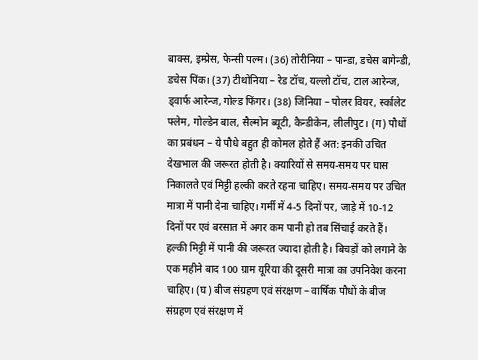बाक्स, इम्प्रेस, फेन्सी पल्म। (36) तोरीनिया – पान्डा, डचेस बागेन्डी, डचेस पिंक। (37) टीथोनिया – रेड टॉच, यल्लो टॉच, टाल आरेन्ज, ड्वार्फ आरेन्ज, गोल्ड फिंगर। (38) जिनिया – पोलर वियर, र्स्कालेट फ्लेम, गोल्डेन बाल, सैल्मोन ब्यूटी, कैन्डीकेन, लीलीपुट। (ग) पौधों का प्रबंधन – ये पौधे बहुत ही कोमल होते हैं अत: इनकी उचित देखभाल की जरूरत होती है। क्यारियों से समय-समय पर घास निकालते एवं मिट्टी हल्की करते रहना चाहिए। समय-समय पर उचित मात्रा में पानी देना चाहिए। गर्मी में 4-5 दिनों पर, जाड़े में 10-12 दिनों पर एवं बरसात में अगर कम पानी हो तब सिंचाई करते हैं। हल्की मिट्टी में पानी की जरूरत ज्यादा होती है। बिचड़ों को लगाने के एक महीने बाद 100 ग्राम यूरिया की दूसरी मात्रा का उपनिवेश करना चाहिए। (घ) बीज संग्रहण एवं संरक्षण – वार्षिक पौधों के बीज संग्रहण एवं संरक्षण में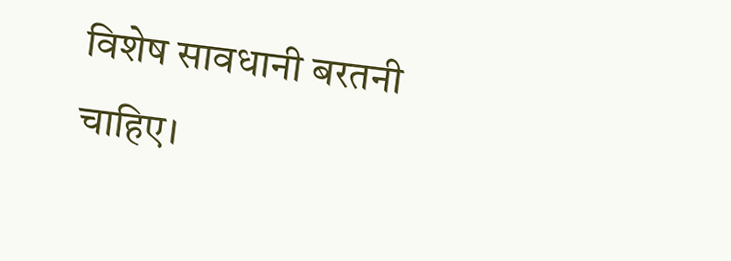विशेष सावधानी बरतनी चाहिए।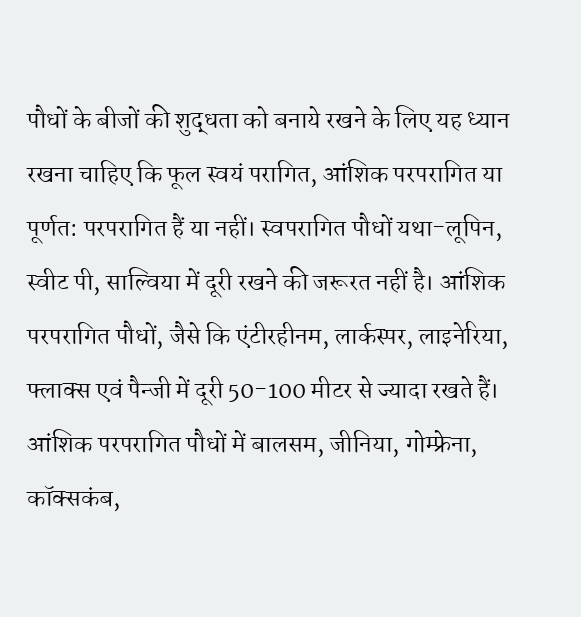पौधों के बीजों की शुद्धता को बनाये रखने के लिए यह ध्यान रखना चाहिए कि फूल स्वयं परागित, आंशिक परपरागित या पूर्णत: परपरागित हैं या नहीं। स्वपरागित पौधों यथा-लूपिन, स्वीट पी, साल्विया में दूरी रखने की जरूरत नहीं है। आंशिक परपरागित पौधों, जैसे कि एंटीरहीनम, लार्कस्पर, लाइनेरिया, फ्लाक्स एवं पैन्जी में दूरी 50-100 मीटर से ज्यादा रखते हैं। आंशिक परपरागित पौधों में बालसम, जीनिया, गोम्फ्रेना, कॉक्सकंब,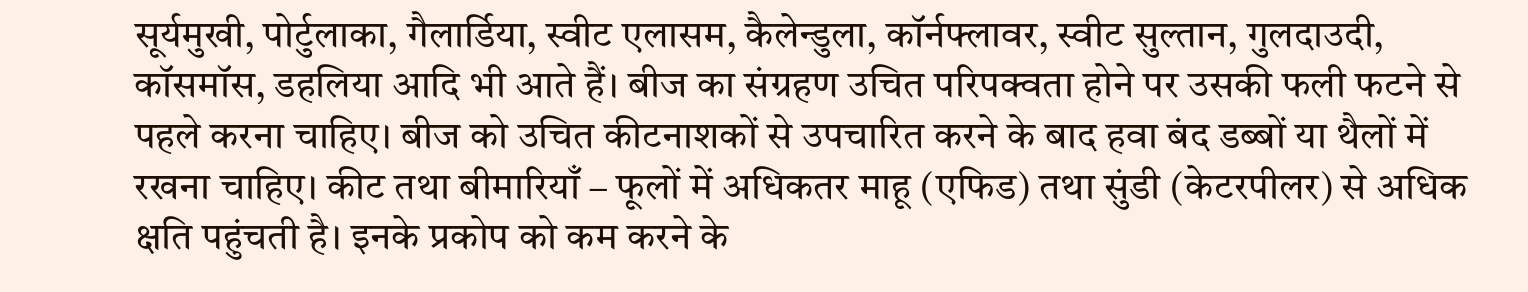सूर्यमुखी, पोर्टुलाका, गैलार्डिया, स्वीट एलासम, कैलेन्डुला, कॉर्नफ्लावर, स्वीट सुल्तान, गुलदाउदी, कॉसमॉस, डहलिया आदि भी आते हैं। बीज का संग्रहण उचित परिपक्वता होने पर उसकी फली फटने से पहले करना चाहिए। बीज को उचित कीटनाशकों से उपचारित करने के बाद हवा बंद डब्बों या थैलों में रखना चाहिए। कीट तथा बीमारियाँ – फूलों में अधिकतर माहू (एफिड) तथा सुंडी (केटरपीलर) से अधिक क्षति पहुंचती है। इनके प्रकोप को कम करने के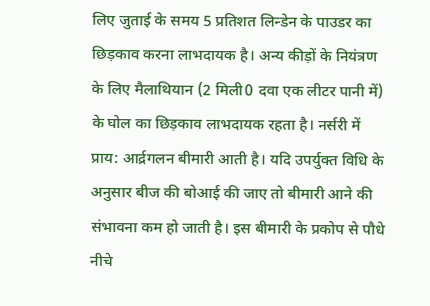लिए जुताई के समय 5 प्रतिशत लिन्डेन के पाउडर का छिड़काव करना लाभदायक है। अन्य कीड़ों के नियंत्रण के लिए मैलाथियान (2 मिली0 दवा एक लीटर पानी में) के घोल का छिड़काव लाभदायक रहता है। नर्सरी में प्राय: आर्द्रगलन बीमारी आती है। यदि उपर्युक्त विधि के अनुसार बीज की बोआई की जाए तो बीमारी आने की संभावना कम हो जाती है। इस बीमारी के प्रकोप से पौधे नीचे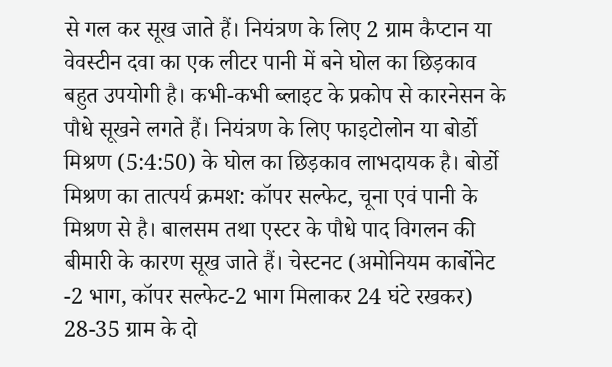से गल कर सूख जाते हैं। नियंत्रण के लिए 2 ग्राम कैप्टान या वेवस्टीन दवा का एक लीटर पानी में बने घोल का छिड़काव बहुत उपयोगी है। कभी-कभी ब्लाइट के प्रकोप से कारनेसन के पौधे सूखने लगते हैं। नियंत्रण के लिए फाइटोलोन या बोर्डो मिश्रण (5:4:50) के घोल का छिड़काव लाभदायक है। बोर्डो मिश्रण का तात्पर्य क्रमश: कॉपर सल्फेट, चूना एवं पानी के मिश्रण से है। बालसम तथा एस्टर के पौधे पाद विगलन की बीमारी के कारण सूख जाते हैं। चेस्टनट (अमोनियम कार्बोनेट -2 भाग, कॉपर सल्फेट-2 भाग मिलाकर 24 घंटे रखकर) 28-35 ग्राम के दो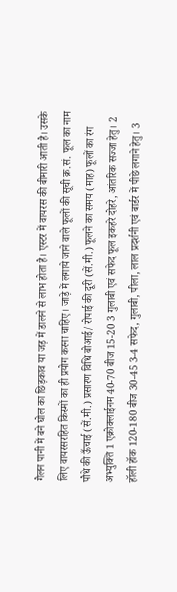गैलन पानी में बने घोल का छिड़काव या जड़ में डालने से लाभ होता है। एस्टर में वायरस की बीमारी आती है। उसके लिए वायरसरहित किस्मों का ही प्रयोग करना चाहिए। जाड़े में लगाये जाने वाले फूलों की सूची क्र.सं. फूल का नाम पौधे की ऊँचाई (सें.मी.) प्रसारण विधि बोआई/ रोपाई की दूरी (सें.मी.) फूलने का समय (माह) फूलों का रंग अभ्युक्ति 1 एक्रोक्लाईनम 40-70 बीज 15-20 3 गुलाबी एवं सफेद फूल इकहरे दोहरे, आंतरिक सज्जा हेतु। 2 हॉली हॉक 120-180 बीज 30-45 3-4 सफेद, गुलाबी, पीला, लाल प्रदर्शनी एवं बार्डर में पीछे लगाने हेतु। 3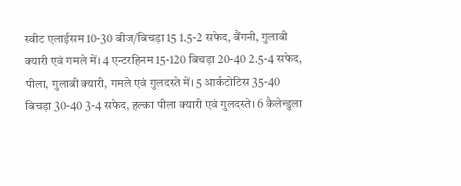स्वीट एलाईसम 10-30 बीज/बिचड़ा 15 1.5-2 सफेद, बैंगनी, गुलाबी क्यारी एवं गमले में। 4 एन्टरहिनम 15-120 बिचड़ा 20-40 2.5-4 सफेद, पीला, गुलाबी क्यारी, गमले एवं गुलदस्ते में। 5 आर्कटोटिस 35-40 बिचड़ा 30-40 3-4 सफेद, हल्का पीला क्यारी एवं गुलदस्ते। 6 कैलेन्डुला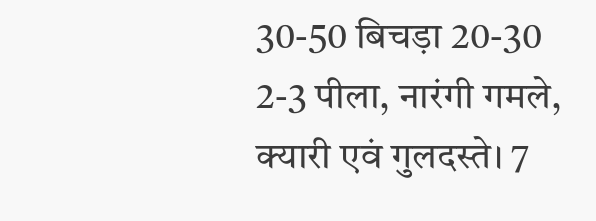30-50 बिचड़ा 20-30 2-3 पीला, नारंगी गमले, क्यारी एवं गुलदस्ते। 7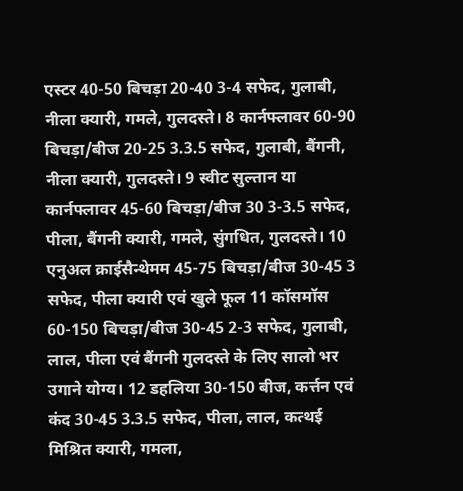एस्टर 40-50 बिचड़ा 20-40 3-4 सफेद, गुलाबी, नीला क्यारी, गमले, गुलदस्ते। 8 कार्नफ्लावर 60-90 बिचड़ा/बीज 20-25 3.3.5 सफेद, गुलाबी, बैंगनी, नीला क्यारी, गुलदस्ते। 9 स्वीट सुल्तान या कार्नफ्लावर 45-60 बिचड़ा/बीज 30 3-3.5 सफेद, पीला, बैंगनी क्यारी, गमले, सुंगधित, गुलदस्ते। 10 एनुअल क्राईसैन्थेमम 45-75 बिचड़ा/बीज 30-45 3 सफेद, पीला क्यारी एवं खुले फूल 11 कॉसमॉस 60-150 बिचड़ा/बीज 30-45 2-3 सफेद, गुलाबी, लाल, पीला एवं बैंगनी गुलदस्ते के लिए सालो भर उगाने योग्य। 12 डहलिया 30-150 बीज, कर्त्तन एवं कंद 30-45 3.3.5 सफेद, पीला, लाल, कत्थई मिश्रित क्यारी, गमला,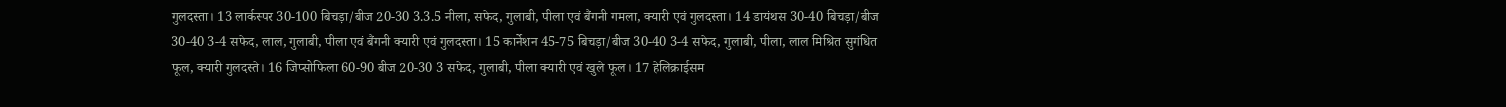गुलदस्ता। 13 लार्कस्पर 30-100 बिचड़ा/बीज 20-30 3.3.5 नीला, सफेद, गुलाबी, पीला एवं बैंगनी गमला, क्यारी एवं गुलदस्ता। 14 डायंथस 30-40 बिचड़ा/बीज 30-40 3-4 सफेद, लाल, गुलाबी, पीला एवं बैंगनी क्यारी एवं गुलदस्ता। 15 कार्नेशन 45-75 बिचड़ा/बीज 30-40 3-4 सफेद, गुलाबी, पीला, लाल मिश्रित सुगंधित फूल, क्यारी गुलदस्ते। 16 जिप्सोफिला 60-90 बीज 20-30 3 सफेद, गुलाबी, पीला क्यारी एवं खुले फूल। 17 हेलिक्राईसम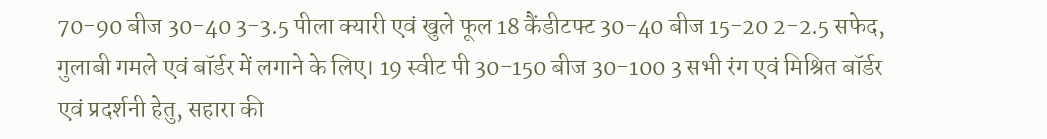70-90 बीज 30-40 3-3.5 पीला क्यारी एवं खुले फूल 18 कैंडीटफ्ट 30-40 बीज 15-20 2-2.5 सफेद, गुलाबी गमले एवं बॉर्डर में लगाने के लिए। 19 स्वीट पी 30-150 बीज 30-100 3 सभी रंग एवं मिश्रित बॉर्डर एवं प्रदर्शनी हेतु, सहारा की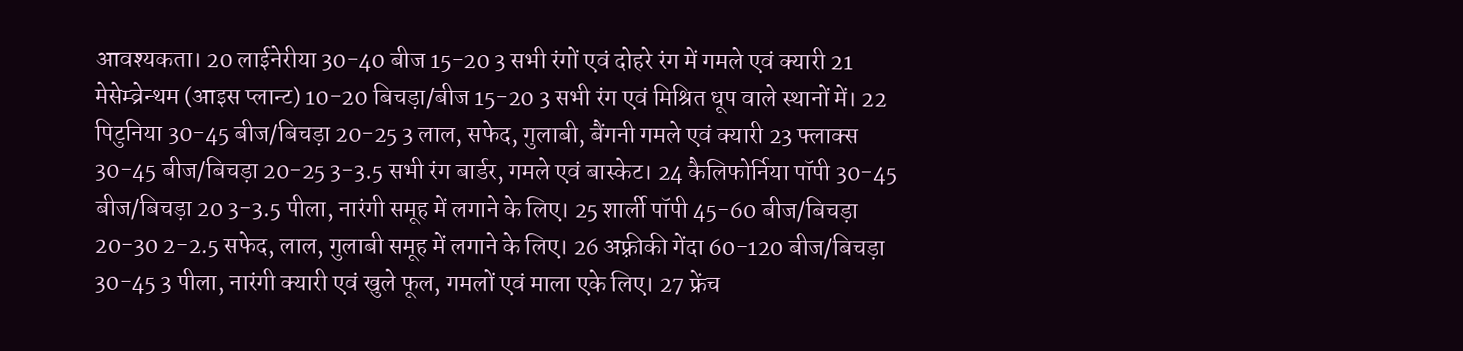आवश्यकता। 20 लाईनेरीया 30-40 बीज 15-20 3 सभी रंगों एवं दोहरे रंग में गमले एवं क्यारी 21 मेसेम्व्रेन्थम (आइस प्लान्ट) 10-20 बिचड़ा/बीज 15-20 3 सभी रंग एवं मिश्रित धूप वाले स्थानों में। 22 पिटुनिया 30-45 बीज/बिचड़ा 20-25 3 लाल, सफेद, गुलाबी, बैंगनी गमले एवं क्यारी 23 फ्लाक्स 30-45 बीज/बिचड़ा 20-25 3-3.5 सभी रंग बार्डर, गमले एवं बास्केट। 24 कैलिफोर्निया पॉपी 30-45 बीज/बिचड़ा 20 3-3.5 पीला, नारंगी समूह में लगाने के लिए। 25 शार्ली पॉपी 45-60 बीज/बिचड़ा 20-30 2-2.5 सफेद, लाल, गुलाबी समूह में लगाने के लिए। 26 अफ़्रीकी गेंदा 60-120 बीज/बिचड़ा 30-45 3 पीला, नारंगी क्यारी एवं खुले फूल, गमलों एवं माला एके लिए। 27 फ्रेंच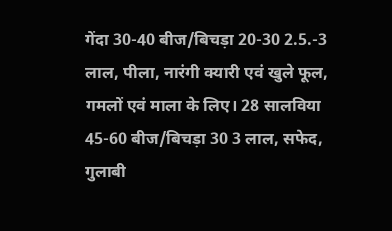गेंदा 30-40 बीज/बिचड़ा 20-30 2.5.-3 लाल, पीला, नारंगी क्यारी एवं खुले फूल, गमलों एवं माला के लिए। 28 सालविया 45-60 बीज/बिचड़ा 30 3 लाल, सफेद, गुलाबी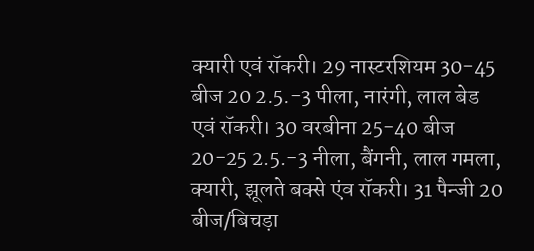क्यारी एवं रॉकरी। 29 नास्टरशियम 30-45 बीज 20 2.5.-3 पीला, नारंगी, लाल बेड एवं रॉकरी। 30 वरबीना 25-40 बीज 20-25 2.5.-3 नीला, बैंगनी, लाल गमला, क्यारी, झूलते बक्से एंव रॉकरी। 31 पैन्जी 20 बीज/बिचड़ा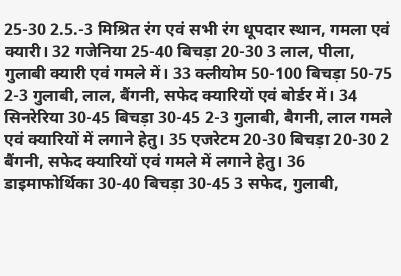25-30 2.5.-3 मिश्रित रंग एवं सभी रंग धूपदार स्थान, गमला एवं क्यारी। 32 गजेनिया 25-40 बिचड़ा 20-30 3 लाल, पीला, गुलाबी क्यारी एवं गमले में। 33 क्लीयोम 50-100 बिचड़ा 50-75 2-3 गुलाबी, लाल, बैंगनी, सफेद क्यारियों एवं बोर्डर में। 34 सिनरेरिया 30-45 बिचड़ा 30-45 2-3 गुलाबी, बैगनी, लाल गमले एवं क्यारियों में लगाने हेतु। 35 एजरेटम 20-30 बिचड़ा 20-30 2 बैंगनी, सफेद क्यारियों एवं गमले में लगाने हेतु। 36 डाइमाफोर्थिका 30-40 बिचड़ा 30-45 3 सफेद, गुलाबी,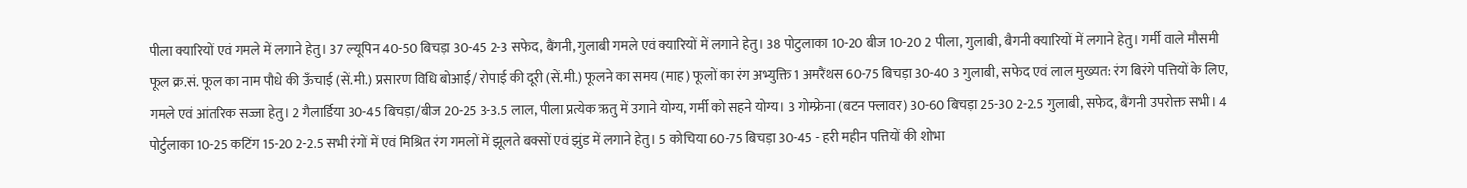पीला क्यारियों एवं गमले में लगाने हेतु। 37 ल्यूपिन 40-50 बिचड़ा 30-45 2-3 सफेद, बैंगनी, गुलाबी गमले एवं क्यारियों में लगाने हेतु। 38 पोटुलाका 10-20 बीज 10-20 2 पीला, गुलाबी, बैगनी क्यारियों में लगाने हेतु। गर्मी वाले मौसमी फूल क्र.सं. फूल का नाम पौधे की ऊँचाई (सें.मी.) प्रसारण विधि बोआई/ रोपाई की दूरी (सें.मी.) फूलने का समय (माह) फूलों का रंग अभ्युक्ति 1 अमरैंथस 60-75 बिचड़ा 30-40 3 गुलाबी, सफेद एवं लाल मुख्यत: रंग बिरंगे पत्तियों के लिए, गमले एवं आंतरिक सज्जा हेतु। 2 गैलार्डिया 30-45 बिचड़ा/बीज 20-25 3-3.5 लाल, पीला प्रत्येक ऋतु में उगाने योग्य, गर्मी को सहने योग्य। 3 गोम्फ्रेना (बटन फ्लावर) 30-60 बिचड़ा 25-30 2-2.5 गुलाबी, सफेद, बैंगनी उपरोक्त सभी। 4 पोर्टुलाका 10-25 कटिंग 15-20 2-2.5 सभी रंगों में एवं मिश्रित रंग गमलों में झूलते बक्सों एवं झुंड में लगाने हेतु। 5 कोचिया 60-75 बिचड़ा 30-45 - हरी महीन पत्तियों की शोभा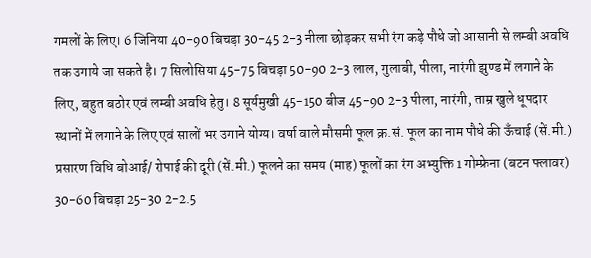गमलों के लिए। 6 जिनिया 40-90 बिचड़ा 30-45 2-3 नीला छोड़कर सभी रंग कड़े पौधे जो आसानी से लम्बी अवधि तक उगाये जा सकते है। 7 सिलोसिया 45-75 बिचड़ा 50-90 2-3 लाल, गुलाबी, पीला, नारंगी झुण्ड में लगाने के लिए, बहुत बठोर एवं लम्बी अवधि हेतु। 8 सूर्यमुखी 45-150 बीज 45-90 2-3 पीला, नारंगी, ताम्र खुले धूपदार स्थानों में लगाने के लिए एवं सालों भर उगाने योग्य। वर्षा वाले मौसमी फूल क्र.सं. फूल का नाम पौधे की ऊँचाई (सें.मी.) प्रसारण विधि बोआई/ रोपाई की दूरी (सें.मी.) फूलने का समय (माह) फूलों का रंग अभ्युक्ति 1 गोम्फ्रेना (बटन फ्लावर) 30-60 बिचड़ा 25-30 2-2.5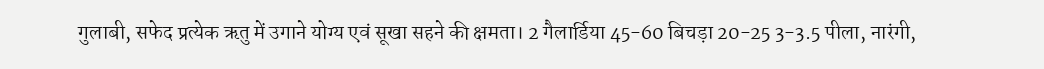गुलाबी, सफेद प्रत्येक ऋतु में उगाने योग्य एवं सूखा सहने की क्षमता। 2 गैलार्डिया 45-60 बिचड़ा 20-25 3-3.5 पीला, नारंगी,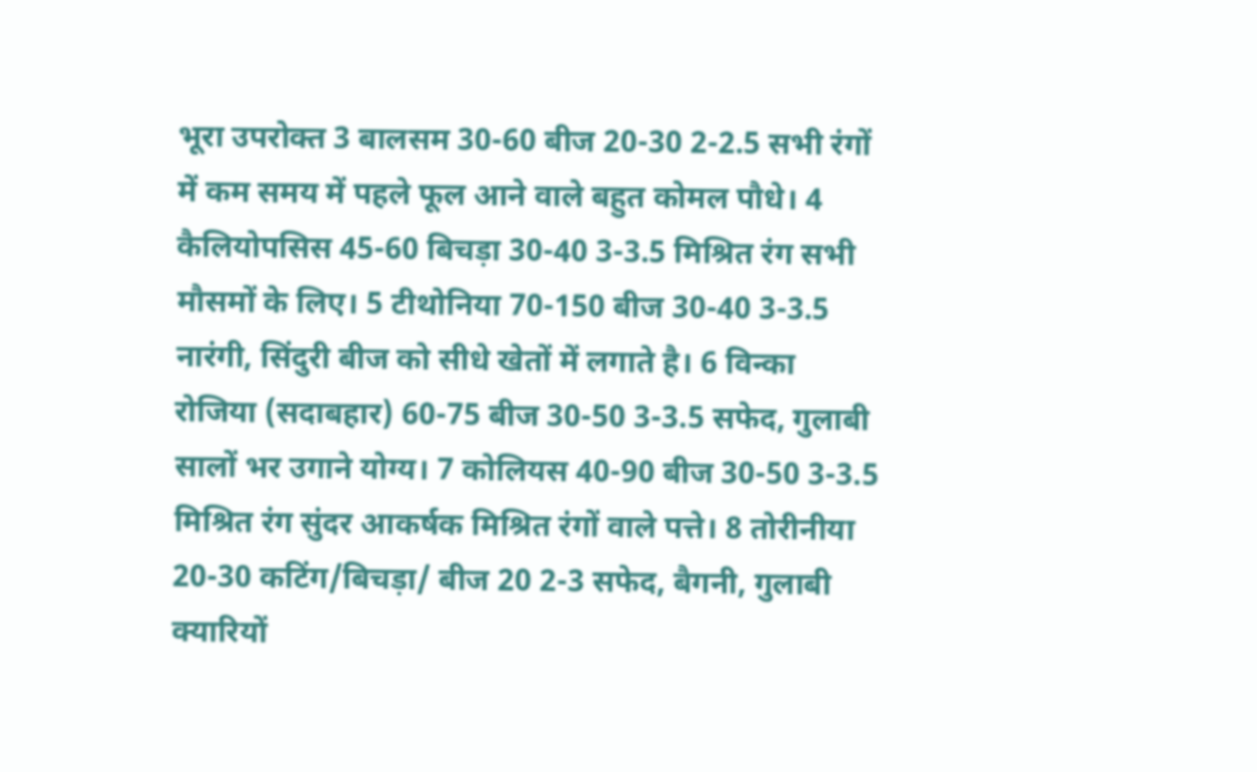भूरा उपरोक्त 3 बालसम 30-60 बीज 20-30 2-2.5 सभी रंगों में कम समय में पहले फूल आने वाले बहुत कोमल पौधे। 4 कैलियोपसिस 45-60 बिचड़ा 30-40 3-3.5 मिश्रित रंग सभी मौसमों के लिए। 5 टीथोनिया 70-150 बीज 30-40 3-3.5 नारंगी, सिंदुरी बीज को सीधे खेतों में लगाते है। 6 विन्का रोजिया (सदाबहार) 60-75 बीज 30-50 3-3.5 सफेद, गुलाबी सालों भर उगाने योग्य। 7 कोलियस 40-90 बीज 30-50 3-3.5 मिश्रित रंग सुंदर आकर्षक मिश्रित रंगों वाले पत्ते। 8 तोरीनीया 20-30 कटिंग/बिचड़ा/ बीज 20 2-3 सफेद, बैगनी, गुलाबी क्यारियों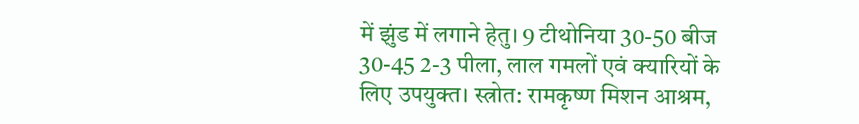में झुंड में लगाने हेतु। 9 टीथोनिया 30-50 बीज 30-45 2-3 पीला, लाल गमलों एवं क्यारियों के लिए उपयुक्त। स्त्रोत: रामकृष्ण मिशन आश्रम,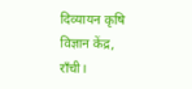दिव्यायन कृषि विज्ञान केंद्र, राँची।